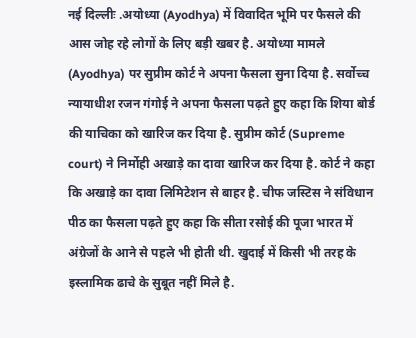नई दिल्लीः .अयोध्या (Ayodhya) में विवादित भूमि पर फैसले की आस जोह रहे लोगों के लिए बड़ी खबर है. अयोध्या मामले (Ayodhya) पर सुप्रीम कोर्ट ने अपना फैसला सुना दिया है. सर्वोच्च न्यायाधीश रजन गंगोई ने अपना फैसला पढ़ते हुए कहा कि शिया बोर्ड की याचिका को खारिज कर दिया है. सुप्रीम कोर्ट (Supreme court) ने निर्मोही अखाड़े का दावा खारिज कर दिया है. कोर्ट ने कहा कि अखाड़े का दावा लिमिटेशन से बाहर है. चीफ जस्टिस ने संविधान पीठ का फैसला पढ़ते हुए कहा कि सीता रसोई की पूजा भारत में अंग्रेजों के आने से पहले भी होती थी. खुदाई में किसी भी तरह के इस्लामिक ढाचे के सुबूत नहीं मिले है.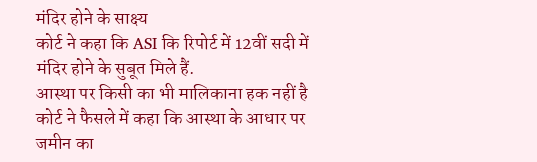मंदिर होने के साक्ष्य
कोर्ट ने कहा कि ASI कि रिपोर्ट में 12वीं सदी में मंदिर होने के सुबूत मिले हैं.
आस्था पर किसी का भी मालिकाना हक नहीं है
कोर्ट ने फैसले में कहा कि आस्था के आधार पर जमीन का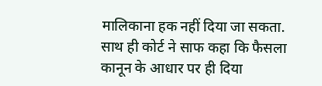मालिकाना हक नहीं दिया जा सकता. साथ ही कोर्ट ने साफ कहा कि फैसला कानून के आधार पर ही दिया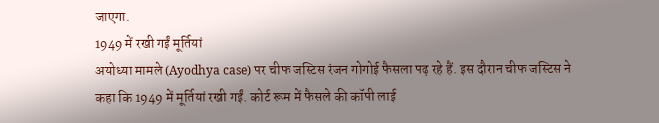जाएगा.
1949 में रखी गईं मूर्तियां
अयोध्या मामले (Ayodhya case) पर चीफ जस्टिस रंजन गोगोई फैसला पढ़ रहे हैं. इस दौरान चीफ जस्टिस ने कहा कि 1949 में मूर्तियां रखी गईं. कोर्ट रूम में फैसले की कॉपी लाई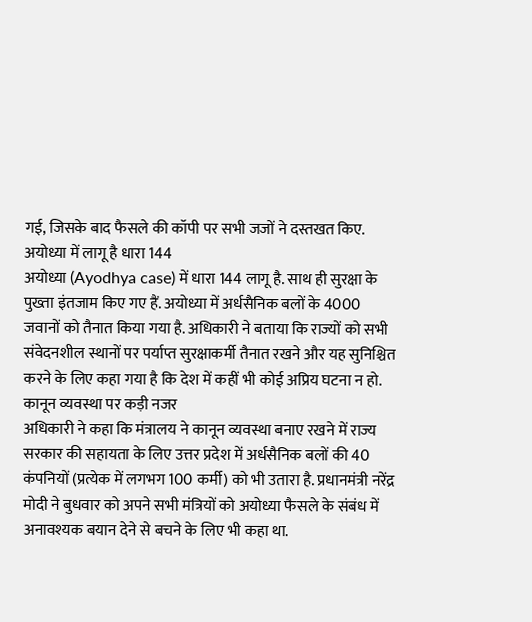गई, जिसके बाद फैसले की कॉपी पर सभी जजों ने दस्तखत किए.
अयोध्या में लागू है धारा 144
अयोध्या (Ayodhya case) में धारा 144 लागू है. साथ ही सुरक्षा के पुख्ता इंतजाम किए गए हैं. अयोध्या में अर्धसैनिक बलों के 4000 जवानों को तैनात किया गया है. अधिकारी ने बताया कि राज्यों को सभी संवेदनशील स्थानों पर पर्याप्त सुरक्षाकर्मी तैनात रखने और यह सुनिश्चित करने के लिए कहा गया है कि देश में कहीं भी कोई अप्रिय घटना न हो.
कानून व्यवस्था पर कड़ी नजर
अधिकारी ने कहा कि मंत्रालय ने कानून व्यवस्था बनाए रखने में राज्य सरकार की सहायता के लिए उत्तर प्रदेश में अर्धसैनिक बलों की 40 कंपनियों (प्रत्येक में लगभग 100 कर्मी) को भी उतारा है. प्रधानमंत्री नरेंद्र मोदी ने बुधवार को अपने सभी मंत्रियों को अयोध्या फैसले के संबंध में अनावश्यक बयान देने से बचने के लिए भी कहा था.